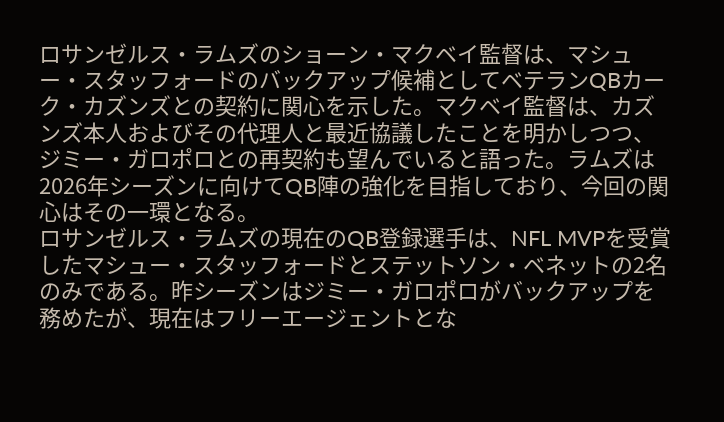ロサンゼルス・ラムズのショーン・マクベイ監督は、マシュー・スタッフォードのバックアップ候補としてベテランQBカーク・カズンズとの契約に関心を示した。マクベイ監督は、カズンズ本人およびその代理人と最近協議したことを明かしつつ、ジミー・ガロポロとの再契約も望んでいると語った。ラムズは2026年シーズンに向けてQB陣の強化を目指しており、今回の関心はその一環となる。
ロサンゼルス・ラムズの現在のQB登録選手は、NFL MVPを受賞したマシュー・スタッフォードとステットソン・ベネットの2名のみである。昨シーズンはジミー・ガロポロがバックアップを務めたが、現在はフリーエージェントとな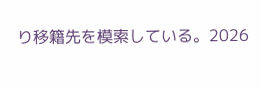り移籍先を模索している。2026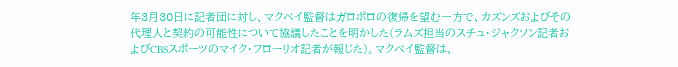年3月30日に記者団に対し、マクベイ監督はガロポロの復帰を望む一方で、カズンズおよびその代理人と契約の可能性について協議したことを明かした(ラムズ担当のスチュ・ジャクソン記者およびCBSスポーツのマイク・フローリオ記者が報じた)。マクベイ監督は、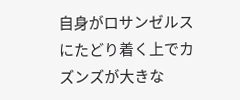自身がロサンゼルスにたどり着く上でカズンズが大きな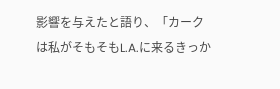影響を与えたと語り、「カークは私がそもそもL.A.に来るきっか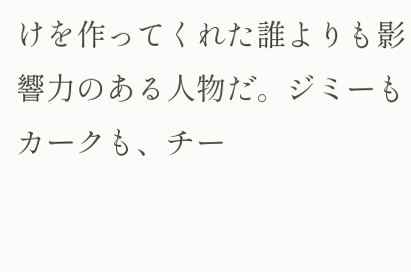けを作ってくれた誰よりも影響力のある人物だ。ジミーもカークも、チー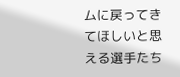ムに戻ってきてほしいと思える選手たち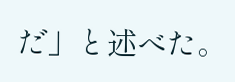だ」と述べた。